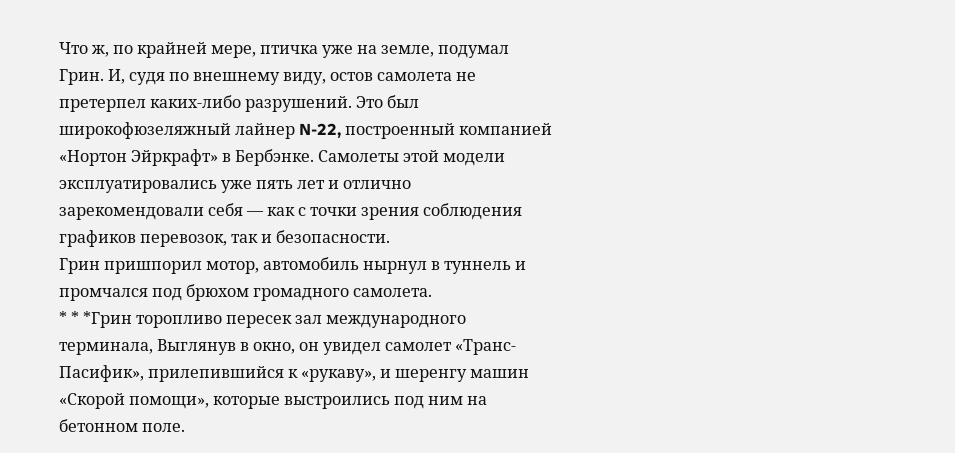Что ж, по крайней мере, птичка уже на земле, подумал Грин. И, судя по внешнему виду, остов самолета не претерпел каких-либо разрушений. Это был широкофюзеляжный лайнер N-22, построенный компанией «Нортон Эйркрафт» в Бербэнке. Самолеты этой модели эксплуатировались уже пять лет и отлично зарекомендовали себя — как с точки зрения соблюдения графиков перевозок, так и безопасности.
Грин пришпорил мотор, автомобиль нырнул в туннель и промчался под брюхом громадного самолета.
* * *Грин торопливо пересек зал международного терминала, Выглянув в окно, он увидел самолет «Транс-Пасифик», прилепившийся к «рукаву», и шеренгу машин «Скорой помощи», которые выстроились под ним на бетонном поле.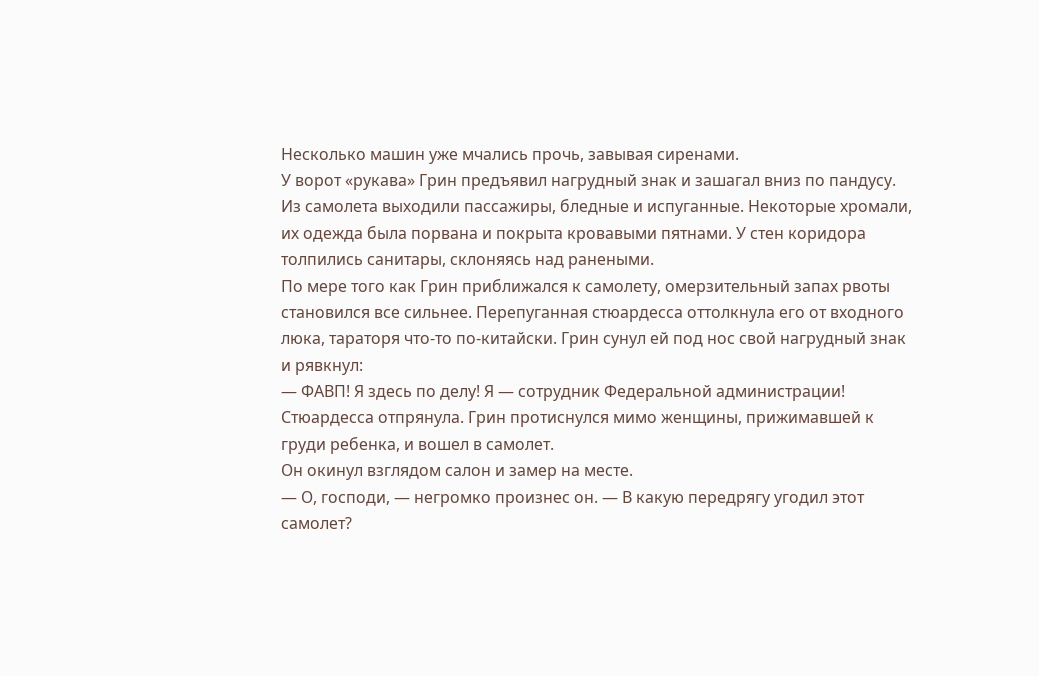Несколько машин уже мчались прочь, завывая сиренами.
У ворот «рукава» Грин предъявил нагрудный знак и зашагал вниз по пандусу. Из самолета выходили пассажиры, бледные и испуганные. Некоторые хромали, их одежда была порвана и покрыта кровавыми пятнами. У стен коридора толпились санитары, склоняясь над ранеными.
По мере того как Грин приближался к самолету, омерзительный запах рвоты становился все сильнее. Перепуганная стюардесса оттолкнула его от входного люка, тараторя что-то по-китайски. Грин сунул ей под нос свой нагрудный знак и рявкнул:
— ФАВП! Я здесь по делу! Я — сотрудник Федеральной администрации!
Стюардесса отпрянула. Грин протиснулся мимо женщины, прижимавшей к груди ребенка, и вошел в самолет.
Он окинул взглядом салон и замер на месте.
— О, господи, — негромко произнес он. — В какую передрягу угодил этот самолет?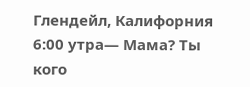Глендейл, Калифорния 6:00 утра— Мама? Ты кого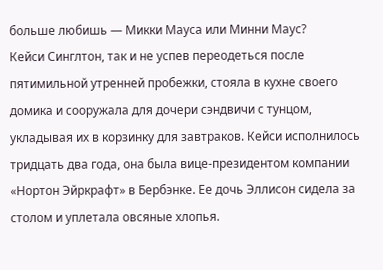больше любишь — Микки Мауса или Минни Маус?
Кейси Синглтон, так и не успев переодеться после пятимильной утренней пробежки, стояла в кухне своего домика и сооружала для дочери сэндвичи с тунцом, укладывая их в корзинку для завтраков. Кейси исполнилось тридцать два года, она была вице-президентом компании «Нортон Эйркрафт» в Бербэнке. Ее дочь Эллисон сидела за столом и уплетала овсяные хлопья.